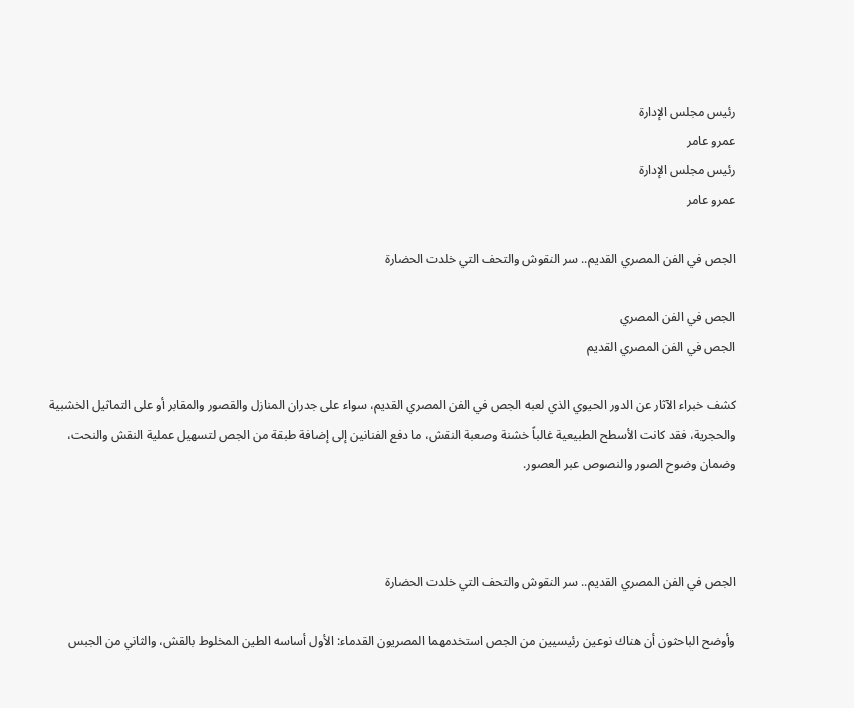رئيس مجلس الإدارة
عمرو عامر
رئيس مجلس الإدارة
عمرو عامر

الجص في الفن المصري القديم.. سر النقوش والتحف التي خلدت الحضارة

الجص في الفن المصري
الجص في الفن المصري القديم

كشف خبراء الآثار عن الدور الحيوي الذي لعبه الجص في الفن المصري القديم، سواء على جدران المنازل والقصور والمقابر أو على التماثيل الخشبية والحجرية، فقد كانت الأسطح الطبيعية غالباً خشنة وصعبة النقش، ما دفع الفنانين إلى إضافة طبقة من الجص لتسهيل عملية النقش والنحت، وضمان وضوح الصور والنصوص عبر العصور.



الجص في الفن المصري القديم.. سر النقوش والتحف التي خلدت الحضارة

وأوضح الباحثون أن هناك نوعين رئيسيين من الجص استخدمهما المصريون القدماء: الأول أساسه الطين المخلوط بالقش، والثاني من الجبس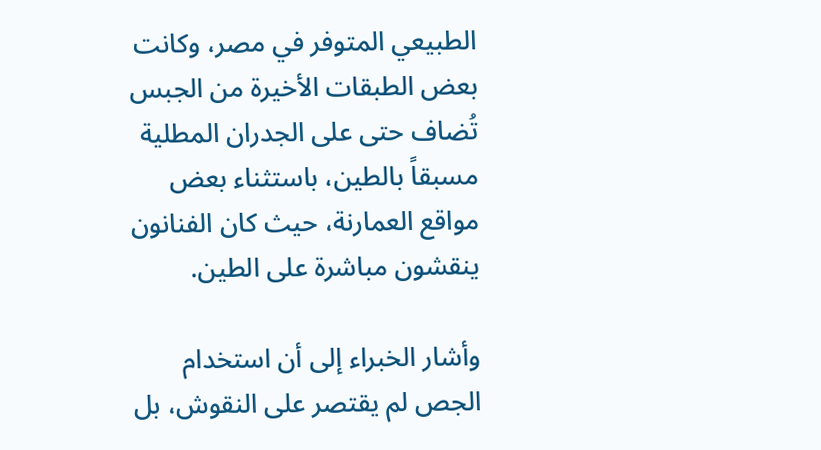الطبيعي المتوفر في مصر، وكانت بعض الطبقات الأخيرة من الجبس تُضاف حتى على الجدران المطلية مسبقاً بالطين، باستثناء بعض مواقع العمارنة، حيث كان الفنانون ينقشون مباشرة على الطين.

وأشار الخبراء إلى أن استخدام الجص لم يقتصر على النقوش، بل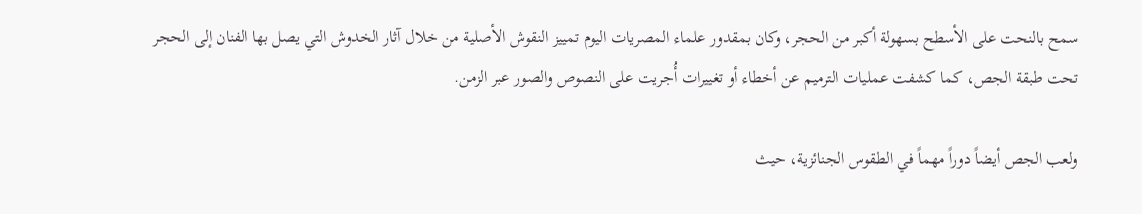سمح بالنحت على الأسطح بسهولة أكبر من الحجر، وكان بمقدور علماء المصريات اليوم تمييز النقوش الأصلية من خلال آثار الخدوش التي يصل بها الفنان إلى الحجر تحت طبقة الجص، كما كشفت عمليات الترميم عن أخطاء أو تغييرات أُجريت على النصوص والصور عبر الزمن.

ولعب الجص أيضاً دوراً مهماً في الطقوس الجنائزية، حيث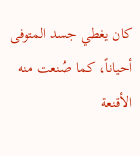كان يغطي جسد المتوفى أحياناً، كما صُنعت منه الأقنعة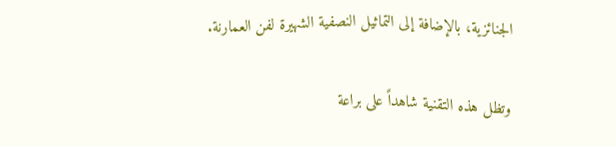الجنائزية، بالإضافة إلى التماثيل النصفية الشهيرة لفن العمارنة.

وتظل هذه التقنية شاهداً على براعة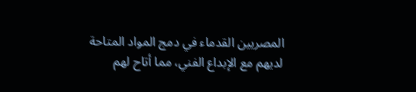المصريين القدماء في دمج المواد المتاحة لديهم مع الإبداع الفني، مما أتاح لهم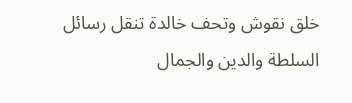خلق نقوش وتحف خالدة تنقل رسائل السلطة والدين والجمال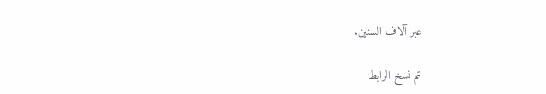عبر آلاف السنين.

تم نسخ الرابط